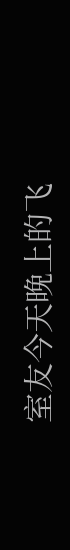室友今天晚上的飞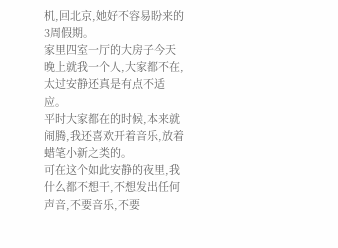机,回北京,她好不容易盼来的3周假期。
家里四室一厅的大房子今天晚上就我一个人,大家都不在,太过安静还真是有点不适应。
平时大家都在的时候,本来就闹腾,我还喜欢开着音乐,放着蜡笔小新之类的。
可在这个如此安静的夜里,我什么都不想干,不想发出任何声音,不要音乐,不要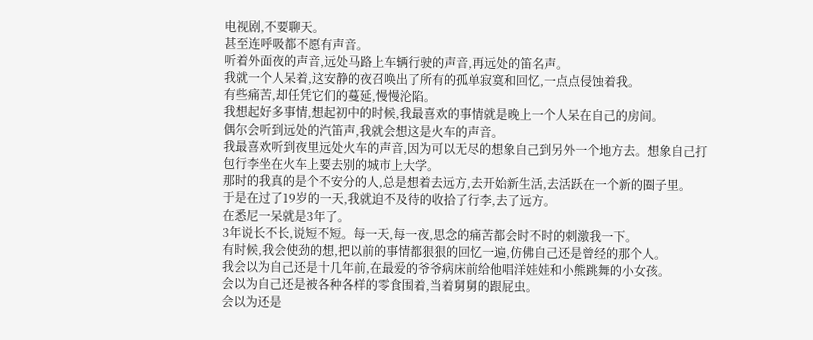电视剧,不要聊天。
甚至连呼吸都不愿有声音。
听着外面夜的声音,远处马路上车辆行驶的声音,再远处的笛名声。
我就一个人呆着,这安静的夜召唤出了所有的孤单寂寞和回忆,一点点侵蚀着我。
有些痛苦,却任凭它们的蔓延,慢慢沦陷。
我想起好多事情,想起初中的时候,我最喜欢的事情就是晚上一个人呆在自己的房间。
偶尔会听到远处的汽笛声,我就会想这是火车的声音。
我最喜欢听到夜里远处火车的声音,因为可以无尽的想象自己到另外一个地方去。想象自己打包行李坐在火车上要去别的城市上大学。
那时的我真的是个不安分的人,总是想着去远方,去开始新生活,去活跃在一个新的圈子里。
于是在过了19岁的一天,我就迫不及待的收拾了行李,去了远方。
在悉尼一呆就是3年了。
3年说长不长,说短不短。每一天,每一夜,思念的痛苦都会时不时的刺激我一下。
有时候,我会使劲的想,把以前的事情都狠狠的回忆一遍,仿佛自己还是曾经的那个人。
我会以为自己还是十几年前,在最爱的爷爷病床前给他唱洋娃娃和小熊跳舞的小女孩。
会以为自己还是被各种各样的零食围着,当着舅舅的跟屁虫。
会以为还是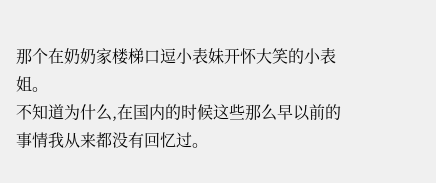那个在奶奶家楼梯口逗小表妹开怀大笑的小表姐。
不知道为什么,在国内的时候这些那么早以前的事情我从来都没有回忆过。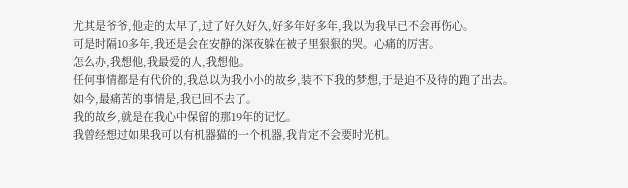尤其是爷爷,他走的太早了,过了好久好久,好多年好多年,我以为我早已不会再伤心。
可是时隔10多年,我还是会在安静的深夜躲在被子里狠狠的哭。心痛的厉害。
怎么办,我想他,我最爱的人,我想他。
任何事情都是有代价的,我总以为我小小的故乡,装不下我的梦想,于是迫不及待的跑了出去。
如今,最痛苦的事情是,我已回不去了。
我的故乡,就是在我心中保留的那19年的记忆。
我曾经想过如果我可以有机器猫的一个机器,我肯定不会要时光机。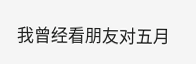我曾经看朋友对五月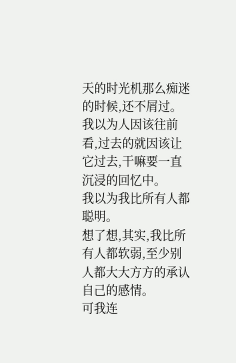天的时光机那么痴迷的时候,还不屑过。
我以为人因该往前看,过去的就因该让它过去,干嘛要一直沉浸的回忆中。
我以为我比所有人都聪明。
想了想,其实,我比所有人都软弱,至少别人都大大方方的承认自己的感情。
可我连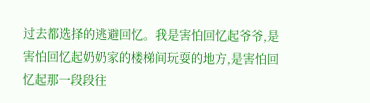过去都选择的逃避回忆。我是害怕回忆起爷爷,是害怕回忆起奶奶家的楼梯间玩耍的地方,是害怕回忆起那一段段往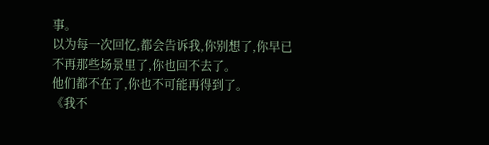事。
以为每一次回忆,都会告诉我,你别想了,你早已不再那些场景里了,你也回不去了。
他们都不在了,你也不可能再得到了。
《我不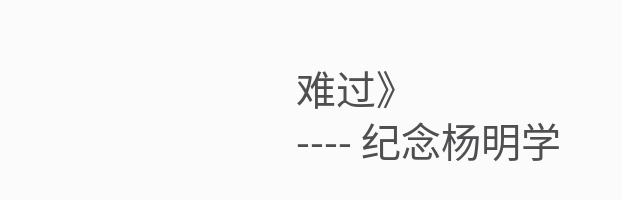难过》
---- 纪念杨明学